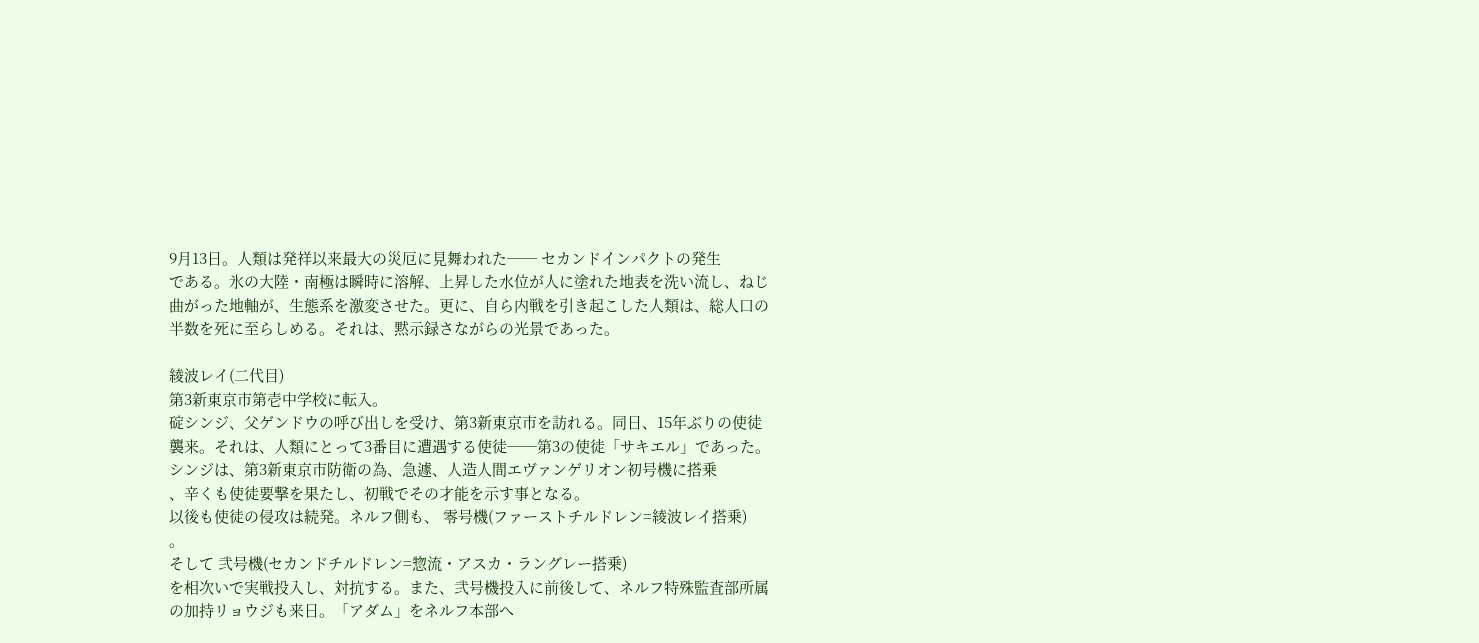9月13日。人類は発祥以来最大の災厄に見舞われた── セカンドインパクトの発生
である。氷の大陸・南極は瞬時に溶解、上昇した水位が人に塗れた地表を洗い流し、ねじ曲がった地軸が、生態系を激変させた。更に、自ら内戦を引き起こした人類は、総人口の半数を死に至らしめる。それは、黙示録さながらの光景であった。

綾波レイ(二代目)
第3新東京市第壱中学校に転入。
碇シンジ、父ゲンドウの呼び出しを受け、第3新東京市を訪れる。同日、15年ぶりの使徒襲来。それは、人類にとって3番目に遭遇する使徒──第3の使徒「サキエル」であった。 シンジは、第3新東京市防衛の為、急遽、人造人間エヴァンゲリオン初号機に搭乗
、辛くも使徒要撃を果たし、初戦でその才能を示す事となる。
以後も使徒の侵攻は続発。ネルフ側も、 零号機(ファーストチルドレン=綾波レイ搭乗)
。
そして 弐号機(セカンドチルドレン=惣流・アスカ・ラングレー搭乗)
を相次いで実戦投入し、対抗する。また、弐号機投入に前後して、ネルフ特殊監査部所属の加持リョウジも来日。「アダム」をネルフ本部へ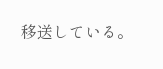移送している。